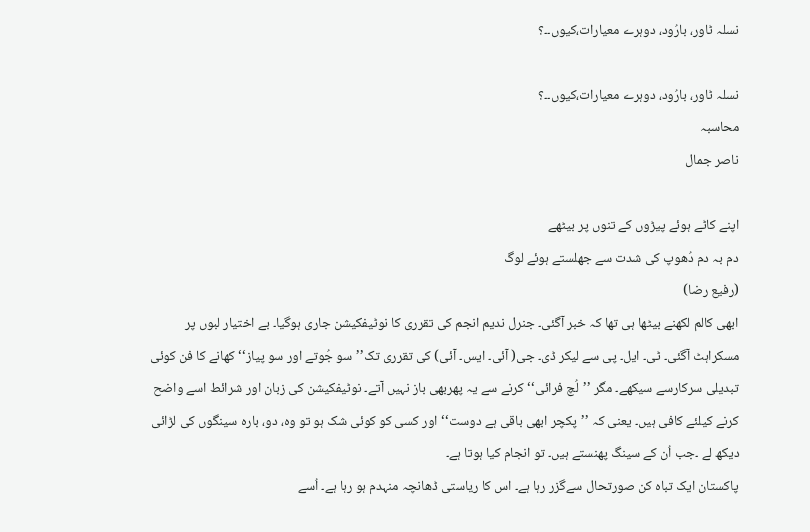نسلہ ٹاور، بارُود، دوہرے معیارات،کیوں۔۔؟

نسلہ ٹاور، بارُود، دوہرے معیارات،کیوں۔۔؟
محاسبہ
ناصر جمال

اپنے کاٹے ہوئے پیڑوں کے تنوں پر بیٹھے
دم بہ دم دُھوپ کی شدت سے جھلستے ہوئے لوگ
(رفیع رضا)
ابھی کالم لکھنے بیٹھا ہی تھا کہ خبر آگئی۔ جنرل ندیم انجم کی تقرری کا نوٹیفکیشن جاری ہوگیا۔ بے اختیار لبوں پر مسکراہٹ آگئی۔ ٹی۔ ایل۔ پی سے لیکر ڈی۔ جی( آئی۔ ایس۔ آئی) کی تقرری تک’’سو جُوتے اور سو پیاز‘‘ کھانے کا فن کوئی تبدیلی سرکارسے سیکھے۔ مگر ’’لُچ فرائی‘‘ کرنے سے یہ پھربھی باز نہیں آتے۔ نوٹیفکیشن کی زبان اور شرائط اسے واضح کرنے کیلئے کافی ہیں۔ یعنی کہ ’’پکچر ابھی باقی ہے دوست‘‘ اور کسی کو کوئی شک ہو تو وہ، دو، بارہ سینگوں کی لڑائی دیکھ لے ۔جب اُن کے سینگ پھنستے ہیں۔ تو انجام کیا ہوتا ہے۔
پاکستان ایک تباہ کن صورتحال سےگزر رہا ہے۔ اس کا ریاستی ڈھانچہ منہدم ہو رہا ہے۔ اُسے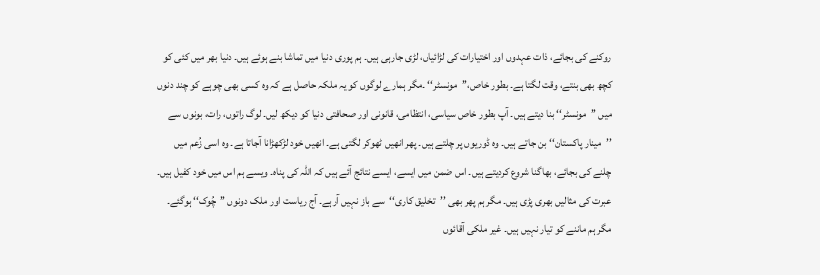روکنے کی بجائے، ذات عہدوں اور اختیارات کی لڑائیاں، لڑی جارہی ہیں۔ ہم پوری دنیا میں تماشا بنے ہوئے ہیں۔ دنیا بھر میں کئی کو کچھ بھی بنتے، وقت لگتا ہے۔ بطور خاص،’’مونسٹر‘‘ ۔مگر ہمارے لوگوں کو یہ ملکہ حاصل ہے کہ وہ کسی بھی چوہے کو چند دنوں میں ’’مونسٹر‘‘ بنا دیتے ہیں۔ آپ بطور خاص سیاسی، انتظامی، قانونی اور صحافتی دنیا کو دیکھ لیں۔ لوگ راتوں، رات، بونوں سے ’’مینار پاکستان‘‘ بن جاتے ہیں۔ وہ ڈوریوں پر چلتے ہیں۔ پھر انھیں ٹھوکر لگتی ہے۔ انھیں خود لڑکھڑانا آجاتا ہے۔ وہ اسی زُعم میں چلنے کی بجائے، بھاگنا شروع کردیتے ہیں۔ اس ضمن میں ایسے، ایسے نتائج آئے ہیں کہ اللہ کی پناہ۔ ویسے ہم اس میں خود کفیل ہیں۔ عبرت کی مثالیں بھری پڑی ہیں۔ مگر ہم پھر بھی ’’تخلیق کاری‘‘سے باز نہیں آرہے۔ آج ریاست اور ملک دونوں ’’چُوک‘‘ ہوگئے۔ مگر ہم ماننے کو تیار نہیں ہیں۔ غیر ملکی آقائوں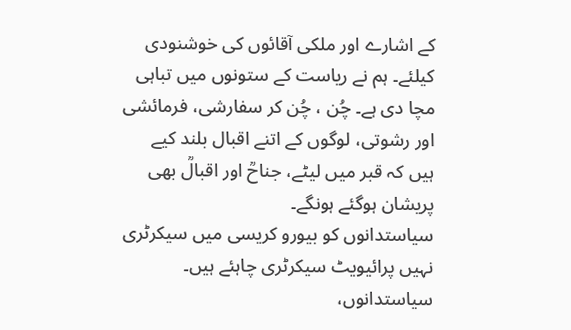کے اشارے اور ملکی آقائوں کی خوشنودی کیلئے۔ ہم نے ریاست کے ستونوں میں تباہی مچا دی ہے۔ چُن ، چُن کر سفارشی، فرمائشی اور رشوتی، لوگوں کے اتنے اقبال بلند کیے ہیں کہ قبر میں لیٹے، جناحؒ اور اقبالؒ بھی پریشان ہوگئے ہونگے۔
سیاستدانوں کو بیورو کریسی میں سیکرٹری نہیں پرائیویٹ سیکرٹری چاہئے ہیں۔ سیاستدانوں،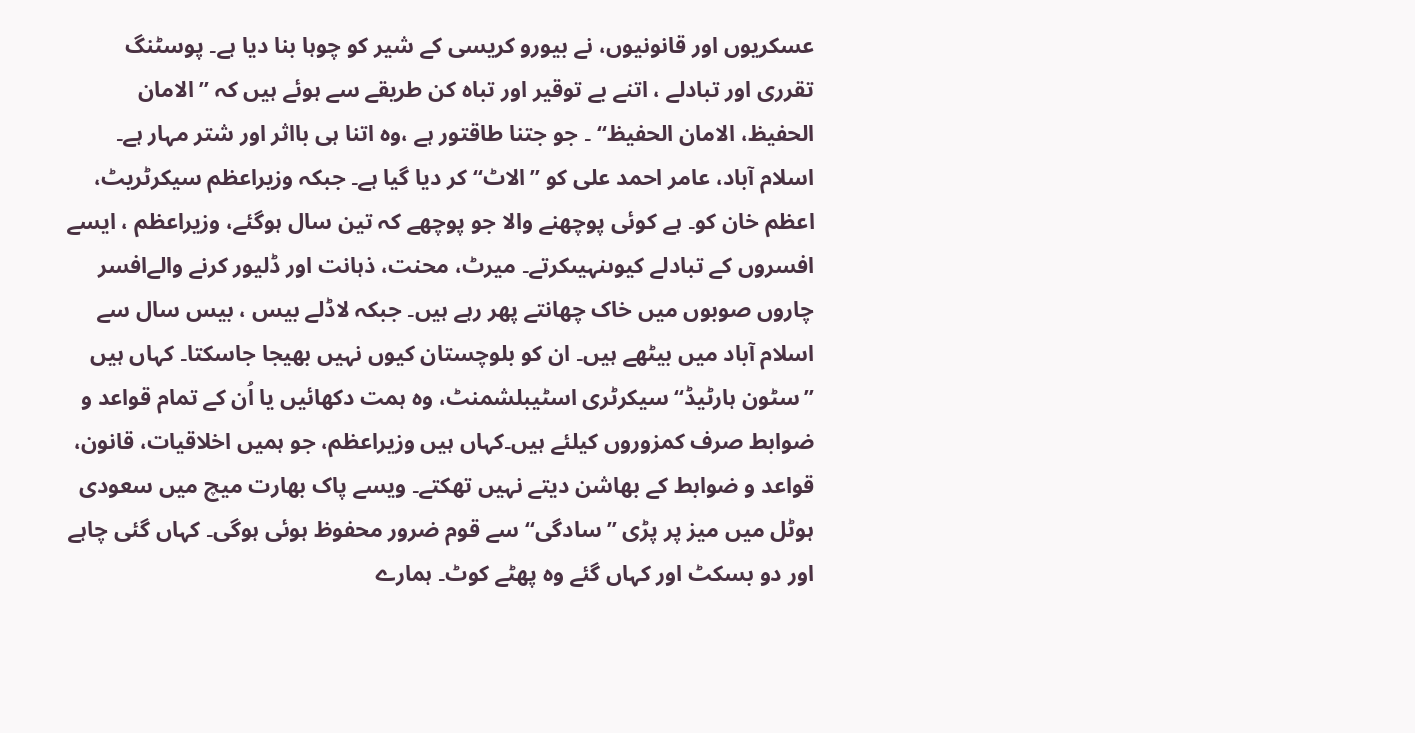عسکریوں اور قانونیوں، نے بیورو کریسی کے شیر کو چوہا بنا دیا ہے۔ پوسٹنگ تقرری اور تبادلے ، اتنے بے توقیر اور تباہ کن طریقے سے ہوئے ہیں کہ ’’الامان الحفیظ، الامان الحفیظ‘‘ ۔ جو جتنا طاقتور ہے ،وہ اتنا ہی بااثر اور شتر مہار ہے۔ اسلام آباد، عامر احمد علی کو ’’الاٹ‘‘ کر دیا گیا ہے۔ جبکہ وزیراعظم سیکرٹریٹ، اعظم خان کو۔ ہے کوئی پوچھنے والا جو پوچھے کہ تین سال ہوگئے، وزیراعظم ، ایسے افسروں کے تبادلے کیوںنہیںکرتے۔ میرٹ، محنت، ذہانت اور ڈلیور کرنے والےافسر چاروں صوبوں میں خاک چھانتے پھر رہے ہیں۔ جبکہ لاڈلے بیس ، بیس سال سے اسلام آباد میں بیٹھے ہیں۔ ان کو بلوچستان کیوں نہیں بھیجا جاسکتا۔ کہاں ہیں ’’سٹون ہارٹیڈ‘‘ سیکرٹری اسٹیبلشمنٹ، وہ ہمت دکھائیں یا اُن کے تمام قواعد و ضوابط صرف کمزوروں کیلئے ہیں۔کہاں ہیں وزیراعظم، جو ہمیں اخلاقیات، قانون، قواعد و ضوابط کے بھاشن دیتے نہیں تھکتے۔ ویسے پاک بھارت میچ میں سعودی ہوٹل میں میز پر پڑی ’’سادگی‘‘ سے قوم ضرور محفوظ ہوئی ہوگی۔ کہاں گئی چاہے اور دو بسکٹ اور کہاں گئے وہ پھٹے کوٹ۔ ہمارے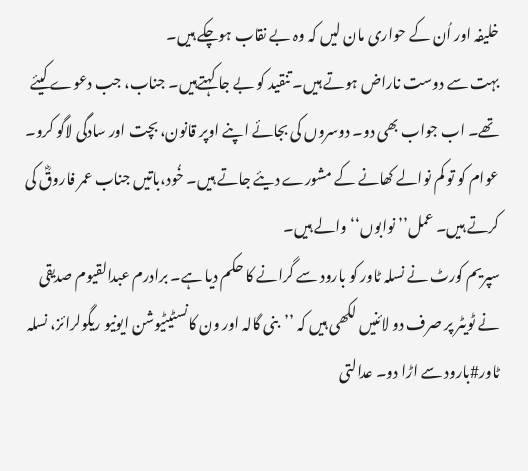خلیفہ اور اُن کے حواری مان لیں کہ وہ بے نقاب ہوچکے ہیں۔
بہت سے دوست ناراض ہوتے ہیں۔ تنقید کو بے جا کہتےہیں۔ جناب، جب دعوے کیئے تھے۔ اب جواب بھی دو۔ دوسروں کی بجائے اپنے اوپر قانون، بچت اور سادگی لاگو کرو۔ عوام کو تو کم نوالے کھانے کے مشورے دیئے جاتے ہیں۔ خُود،باتیں جناب عمر فاروقؓ کی کرتے ہیں۔ عمل’’ نوابوں‘‘ والے ہیں۔
سپریم کورٹ نے نسلہ ٹاور کو بارود سے گرانے کا حکم دیا ہے۔ برادرم عبدالقیوم صدیقی نے ٹویٹر پر صرف دو لائنیں لکھی ہیں کہ ’’بنی گالہ اور ون کانسٹیٹیوشن ایونیو ریگولرائز، نسلہ ٹاور#بارود سے اڑا دو۔ عدالتی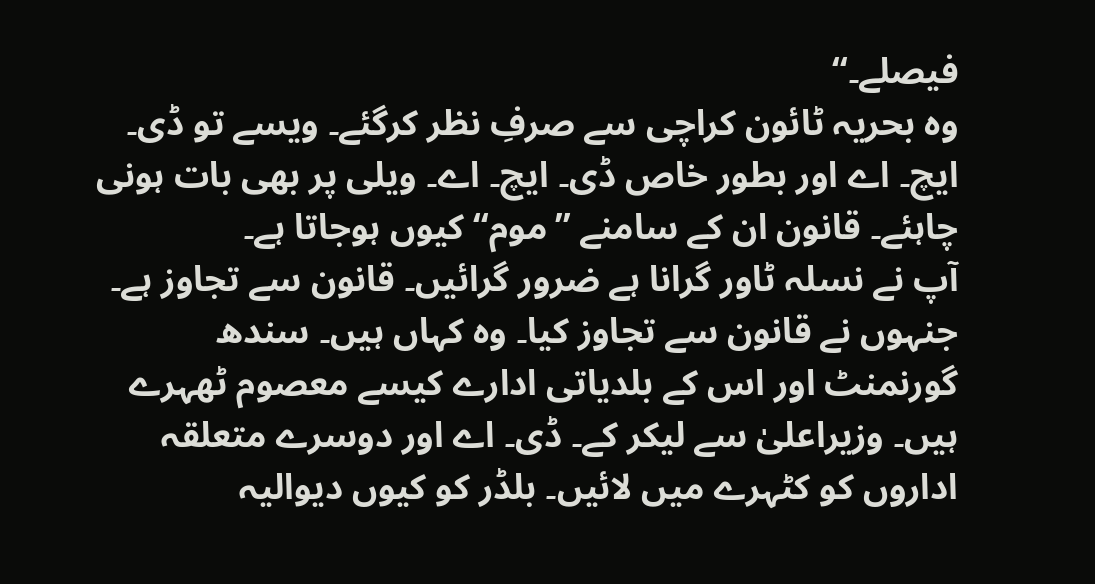فیصلے۔‘‘
وہ بحریہ ٹائون کراچی سے صرفِ نظر کرگئے۔ ویسے تو ڈی۔ ایچ۔ اے اور بطور خاص ڈی۔ ایچ۔ اے۔ ویلی پر بھی بات ہونی چاہئے۔ قانون ان کے سامنے ’’موم‘‘ کیوں ہوجاتا ہے۔
آپ نے نسلہ ٹاور گرانا ہے ضرور گرائیں۔ قانون سے تجاوز ہے۔ جنہوں نے قانون سے تجاوز کیا۔ وہ کہاں ہیں۔ سندھ گورنمنٹ اور اس کے بلدیاتی ادارے کیسے معصوم ٹھہرے ہیں۔ وزیراعلیٰ سے لیکر کے۔ ڈی۔ اے اور دوسرے متعلقہ اداروں کو کٹہرے میں لائیں۔ بلڈر کو کیوں دیوالیہ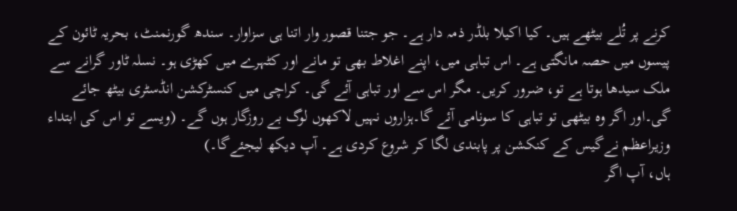کرنے پر تُلے بیٹھے ہیں۔ کیا اکیلا بلڈر ذمہ دار ہے۔ جو جتنا قصور وار اتنا ہی سزاوار۔ سندھ گورنمنٹ، بحریہ ٹائون کے پیسوں میں حصہ مانگتی ہے۔ اس تباہی میں، اپنے اغلاط بھی تو مانے اور کٹہرے میں کھڑی ہو۔ نسلہ ٹاور گرانے سے ملک سیدھا ہوتا ہے تو، ضرور کریں۔ مگر اس سے اور تباہی آئے گی۔ کراچی میں کنسٹرکشن انڈسٹری بیٹھ جائے گی۔اور اگر وہ بیٹھی تو تباہی کا سونامی آئے گا۔ہزاروں نہیں لاکھوں لوگ بے روزگار ہوں گے۔ (ویسے تو اس کی ابتداء وزیراعظم نےگیس کے کنکشن پر پابندی لگا کر شروع کردی ہے۔ آپ دیکھ لیجئےگا۔)
ہاں، آپ اگر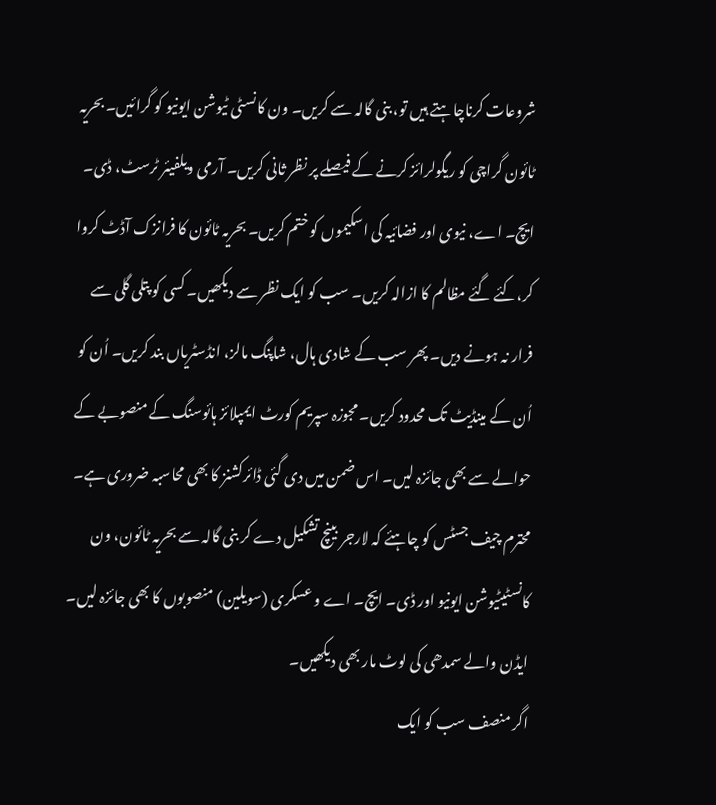شروعات کرناچاہتے ہیں تو، بنی گالہ سے کریں۔ ون کانسٹی ٹیوشن ایونیو کو گرائیں۔ بحریہ ٹائون گراچی کو ریگولرائز کرنے کے فیصلے پر نظر ثانی کریں۔ آرمی ویلفیئر ٹرسٹ، ڈی۔ ایچ۔ اے، نیوی اور فضائیہ کی اسکیموں کو ختم کریں۔ بحریہ ٹائون کا فرانزک آڈٹ کروا کر،کئے گئے مظالم کا ازالہ کریں۔ سب کو ایک نظر سے دیکھیں۔ کسی کو پتلی گلی سے فرار نہ ہونے دیں۔ پھر سب کے شادی ہال، شاپنگ مالز، انڈسٹریاں بند کریں۔ اُن کو اُن کے مینڈیٹ تک محدود کریں۔ مجوزہ سپریم کورٹ ایمپلائز ہائوسنگ کے منصوبے کے حوالے سے بھی جائزہ لیں۔ اس ضمن میں دی گئی ڈائرکشنز کا بھی محاسبہ ضروری ہے۔
محترم چیف جسٹس کو چاہئے کہ لارجر بینچ تشکیل دے کر بنی گالہ سے بحریہ ٹائون، ون کانسٹیٹیوشن ایونیو اور ڈی۔ ایچ۔ اے و عسکری (سویلین) منصوبوں کا بھی جائزہ لیں۔ ایڈن والے سمدھی کی لوٹ مار بھی دیکھیں۔
اگر منصف سب کو ایک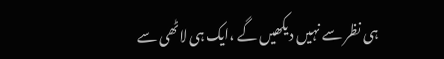ہی نظر سے نہیں دیکھیں گے ،ایک ہی لاٹھی سے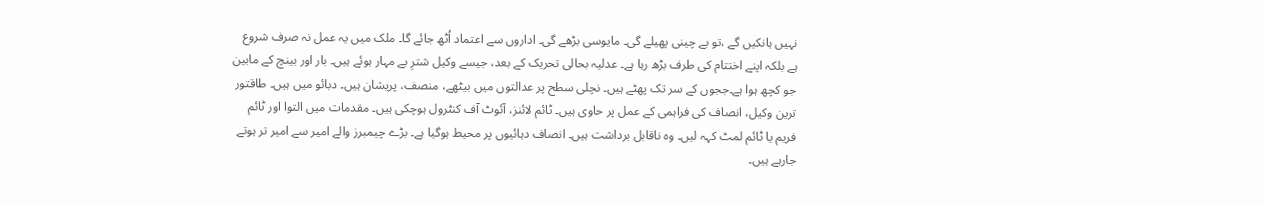نہیں ہانکیں گے ،تو بے چینی پھیلے گی۔ مایوسی بڑھے گی۔ اداروں سے اعتماد اُٹھ جائے گا۔ ملک میں یہ عمل نہ صرف شروع ہے بلکہ اپنے اختتام کی طرف بڑھ رہا ہے۔ عدلیہ بحالی تحریک کے بعد، جیسے وکیل شترِ بے مہار ہوئے ہیں۔ بار اور بینچ کے مابین جو کچھ ہوا ہے۔ججوں کے سر تک پھٹے ہیں۔ نچلی سطح پر عدالتوں میں بیٹھے، منصف، پریشان ہیں۔ دبائو میں ہیں۔ طاقتور ترین وکیل، انصاف کی فراہمی کے عمل پر حاوی ہیں۔ ٹائم لائنز، آئوٹ آف کنٹرول ہوچکی ہیں۔ مقدمات میں التوا اور ٹائم فریم یا ٹائم لمٹ کہہ لیں۔ وہ ناقابل برداشت ہیں۔ انصاف دہائیوں پر محیط ہوگیا ہے۔ بڑے چیمبرز والے امیر سے امیر تر ہوتے جارہے ہیں۔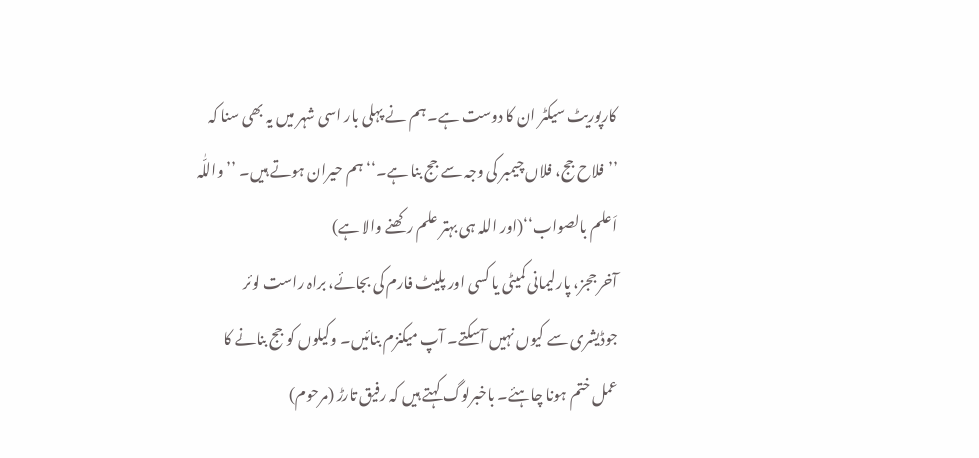کارپوریٹ سیکٹر ان کا دوست ہے۔ ہم نے پہلی بار اسی شہر میں یہ بھی سنا کہ ’’فلاح جج، فلاں چیمبر کی وجہ سے جج بنا ہے۔‘‘ ہم حیران ہوتے ہیں۔ ’’واللّٰہ اَعلم بالصواب‘‘(اور اللہ ہی بہتر علم رکھنے والا ہے)
آخر ججز، پارلیمانی کمیٹی یا کسی اور پلیٹ فارم کی بجائے، براہ راست لوئر جوڈیشری سے کیوں نہیں آسکتے۔ آپ میکنزم بنائیں۔ وکیلوں کو جج بنانے کا عمل ختم ہونا چاہئے۔ باخبرلوگ کہتے ہیں کہ رفیق تارڑ (مرحوم)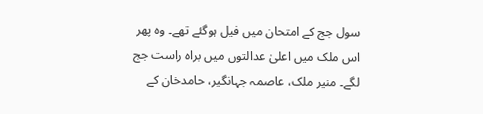سول جج کے امتحان میں فیل ہوگئے تھے۔ وہ پھر اس ملک میں اعلیٰ عدالتوں میں براہ راست جج لگے۔ منیر ملک، عاصمہ جہانگیر، حامدخان کے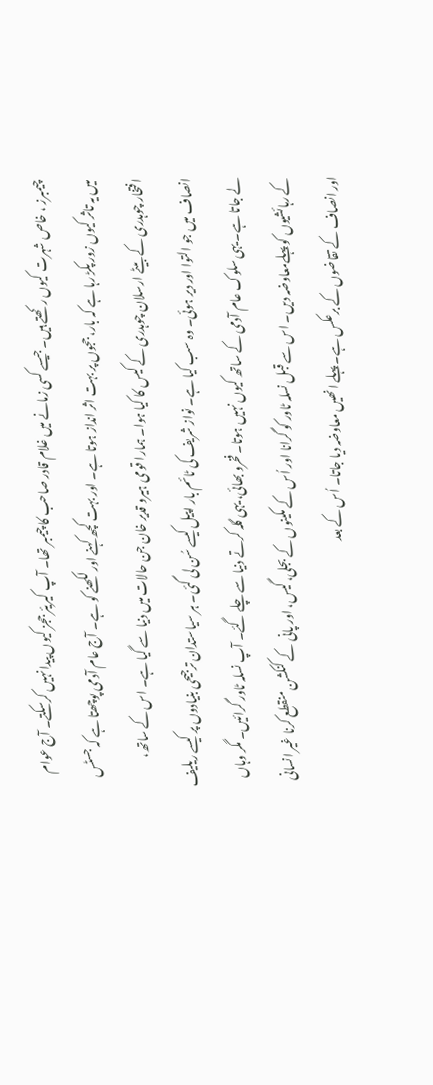چیمبرز ، خاص شہرت کیوں رکھتے ہیں۔ جیسے کسی زمانے میں غلام قادر صاحب کا چیمبر تھا۔ آپ کیریئر ججز کیوں پیدا نہیں کرسکتے۔ آج عوام میں یہ تاثر کیوں زور پکڑ رہا ہے کہ بار، ججوں پر بہت اثر انداز ہوتا ہے۔ اور بہت کچھ کہنے اور لکھنے کو ہے۔ آج عام آدمی پوچھتا ہے کہ جسٹس افتخار چوہدری کے بیٹے ارسلان چوہدری کے کیس کا کیا ہوا۔ ہمارا قومی ہیرو قدیر خان جن حالات میں دنیا سے گیا ہے۔ اس کے ساتھ، انصاف میں جو التوا اور دیر ہوئی۔ وہ سب کیا ہے۔ نواز شریف کی ٹائم بار اپیل کیسے سُن لی گئی۔ ہر سیاستدان ترجیحی بنیادوں پر کیسے ریلیف لے جاتا ہے۔ یہی سلوک عام آدمی کے ساتھ کیوں نہیں ہوتا۔ فخرو بھائی، یہی گلہ کرتے دنیا سے چلے گئے۔ آپ نسلہ ٹاور گرائیں۔ مگر وہاں کے رہائشیوں کو پہلےمعاوضہ دیں۔ اس سے قبل نسلہ ٹاور کو گرانا اور اُس کے مکینوں کے بجلی، گیس، اور پانی کے کنکشن منقطع کرنا غیر انسانی اور انصاف کے تقاضوں کے برعکس ہے۔ پہلے انھیں معاوضہ دیا جاتا۔ اُس کے بعد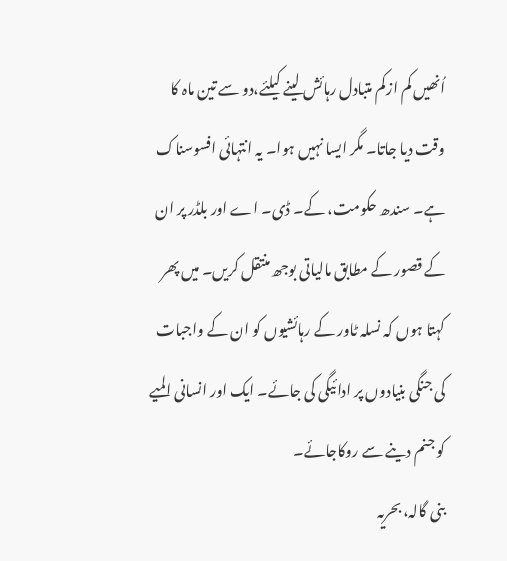اُنھیں کم ازکم متبادل رہائش لینے کیلئے،دو سے تین ماہ کا وقت دیا جاتا۔ مگر ایسا نہیں ہوا۔ یہ انتہائی افسوسناک ہے۔ سندھ حکومت، کے۔ ڈی۔ اے اور بلڈر پر ان کے قصور کے مطابق مالیاتی بوجھ منتقل کریں۔ میں پھر کہتا ہوں کہ نسلہ ٹاور کے رہائشیوں کو ان کے واجبات کی جنگی بنیادوں پر ادائیگی کی جائے۔ ایک اور انسانی المیے کو جنم دینے سے روکاجائے۔
بنی گالہ، بحریہ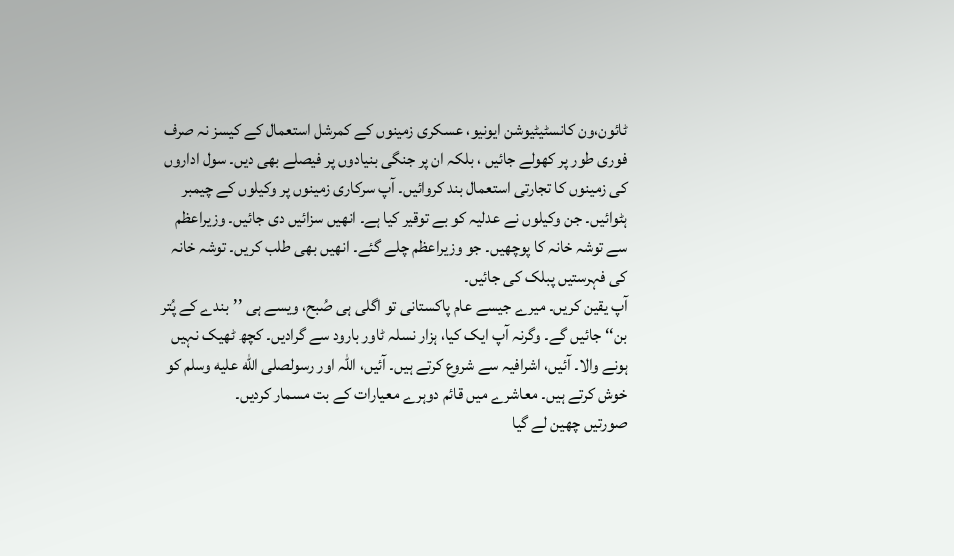ٹائون،ون کانسٹیٹیوشن ایونیو، عسکری زمینوں کے کمرشل استعمال کے کیسز نہ صرف فوری طور پر کھولے جائیں ، بلکہ ان پر جنگی بنیادوں پر فیصلے بھی دیں۔ سول اداروں کی زمینوں کا تجارتی استعمال بند کروائیں۔ آپ سرکاری زمینوں پر وکیلوں کے چیمبر ہٹوائیں۔ جن وکیلوں نے عدلیہ کو بے توقیر کیا ہے۔ انھیں سزائیں دی جائیں۔ وزیراعظم سے توشہ خانہ کا پوچھیں۔ جو وزیراعظم چلے گئے۔ انھیں بھی طلب کریں۔ توشہ خانہ کی فہرستیں پبلک کی جائیں۔
آپ یقین کریں۔ میرے جیسے عام پاکستانی تو اگلی ہی صُبح، ویسے ہی ’’بندے کے پُتر بن‘‘ جائیں گے۔ وگرنہ آپ ایک کیا، ہزار نسلہ ٹاور بارود سے گرادیں۔ کچھ ٹھیک نہیں ہونے والا۔ آئیں، اشرافیہ سے شروع کرتے ہیں۔ آئیں، اللہ اور رسولصلى الله عليه وسلم کو خوش کرتے ہیں۔ معاشرے میں قائم دوہرے معیارات کے بت مسمار کردیں۔
صورتیں چھین لے گیا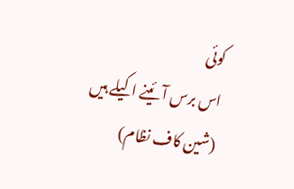کوئی
اس برس آئینے اکیلے ہیں
(شین کاف نظام)